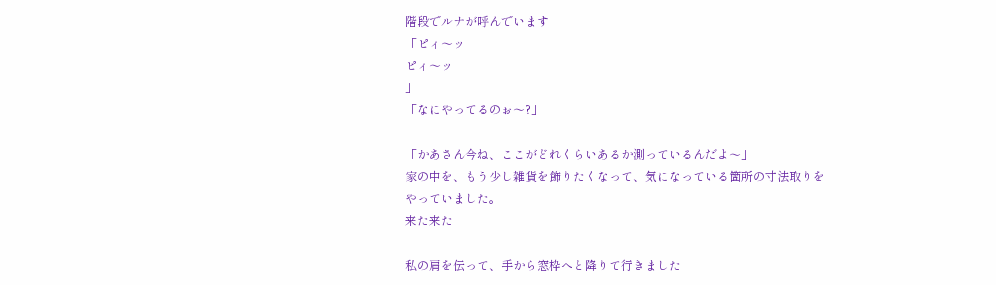階段でルナが呼んでいます
「ピィ〜ッ
ピィ〜ッ
」
「なにやってるのぉ〜?」

「かあさん今ね、ここがどれくらいあるか測っているんだよ〜」
家の中を、もう少し雑貨を飾りたくなって、気になっている箇所の寸法取りを
やっていました。
来た来た

私の肩を伝って、手から窓枠へと降りて行きました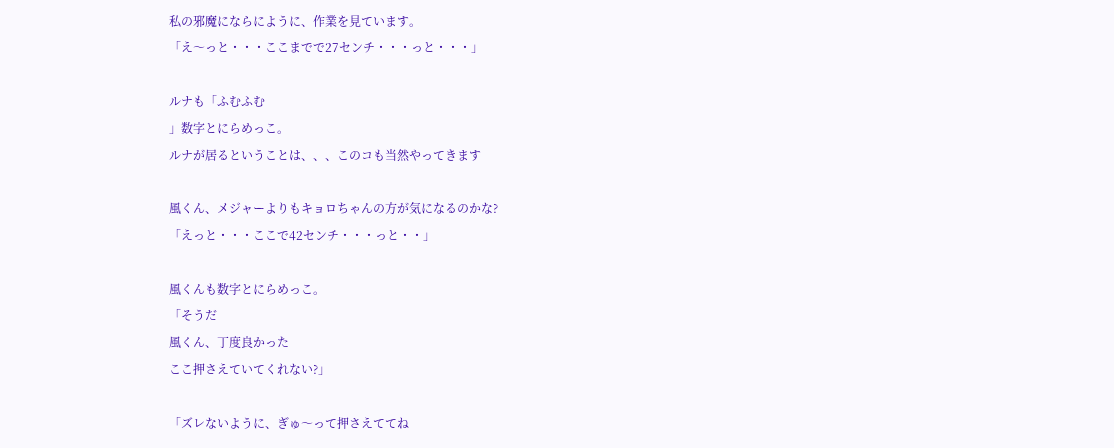私の邪魔にならにように、作業を見ています。
「え〜っと・・・ここまでで27センチ・・・っと・・・」

ルナも「ふむふむ
」数字とにらめっこ。
ルナが居るということは、、、このコも当然やってきます

風くん、メジャーよりもキョロちゃんの方が気になるのかな?
「えっと・・・ここで42センチ・・・っと・・」

風くんも数字とにらめっこ。
「そうだ
風くん、丁度良かった
ここ押さえていてくれない?」

「ズレないように、ぎゅ〜って押さえててね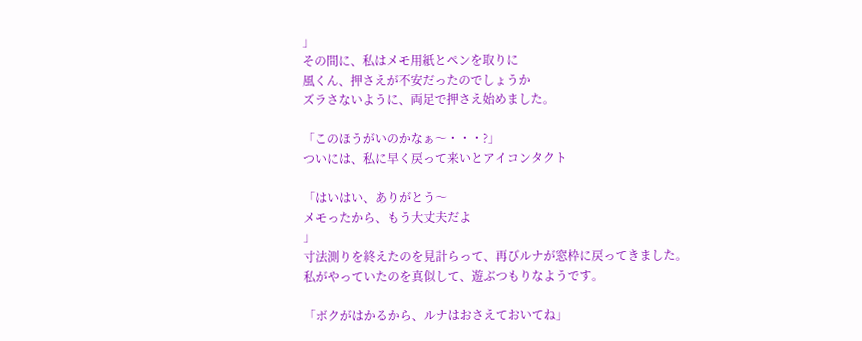」
その間に、私はメモ用紙とペンを取りに
風くん、押さえが不安だったのでしょうか
ズラさないように、両足で押さえ始めました。

「このほうがいのかなぁ〜・・・?」
ついには、私に早く戻って来いとアイコンタクト

「はいはい、ありがとう〜
メモったから、もう大丈夫だよ
」
寸法測りを終えたのを見計らって、再びルナが窓枠に戻ってきました。
私がやっていたのを真似して、遊ぶつもりなようです。

「ボクがはかるから、ルナはおさえておいてね」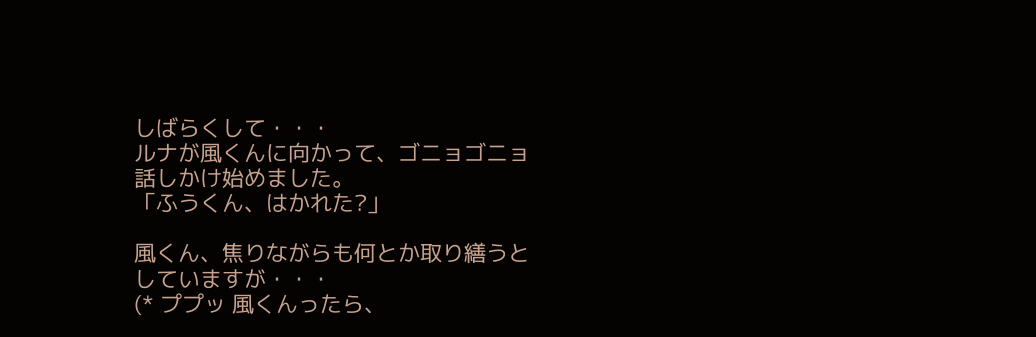しばらくして・・・
ルナが風くんに向かって、ゴニョゴニョ話しかけ始めました。
「ふうくん、はかれた?」

風くん、焦りながらも何とか取り繕うとしていますが・・・
(* ププッ 風くんったら、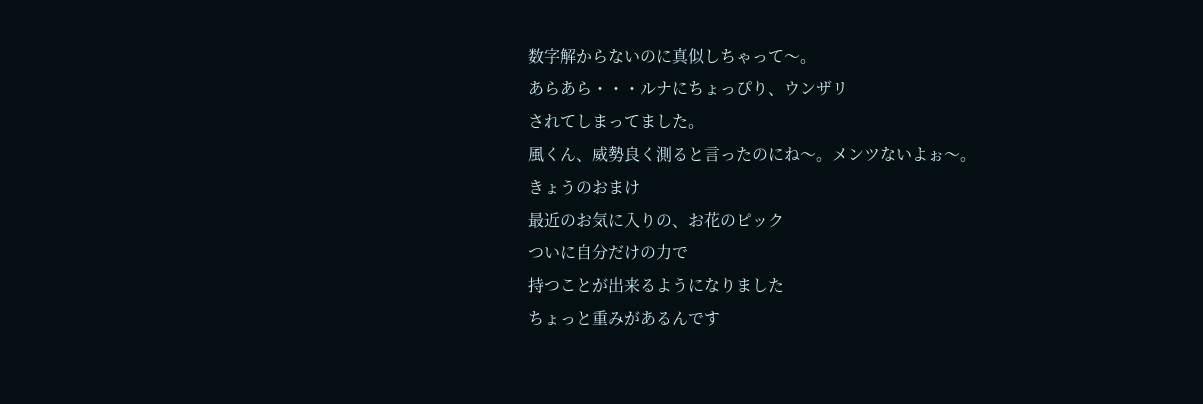数字解からないのに真似しちゃって〜。
あらあら・・・ルナにちょっぴり、ウンザリ
されてしまってました。
風くん、威勢良く測ると言ったのにね〜。メンツないよぉ〜。
きょうのおまけ
最近のお気に入りの、お花のピック
ついに自分だけの力で
持つことが出来るようになりました
ちょっと重みがあるんです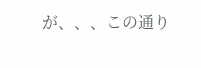が、、、この通り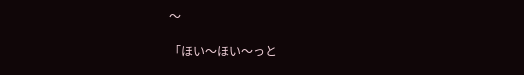〜

「ほい〜ほい〜っと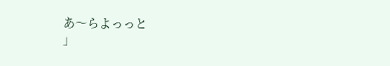あ〜らよっっと
」